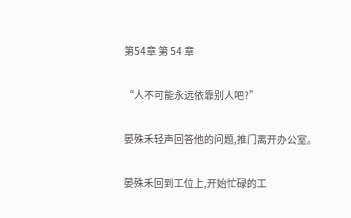第54章 第 54 章

“人不可能永远依靠别人吧?”

晏殊禾轻声回答他的问题,推门离开办公室。

晏殊禾回到工位上,开始忙碌的工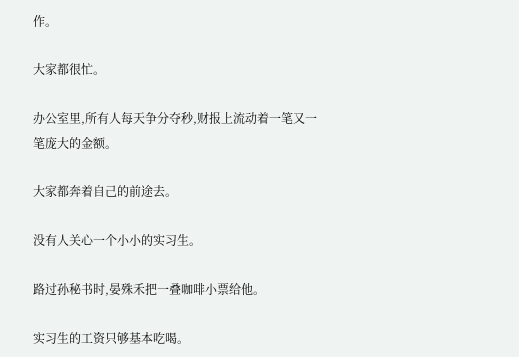作。

大家都很忙。

办公室里,所有人每天争分夺秒,财报上流动着一笔又一笔庞大的金额。

大家都奔着自己的前途去。

没有人关心一个小小的实习生。

路过孙秘书时,晏殊禾把一叠咖啡小票给他。

实习生的工资只够基本吃喝。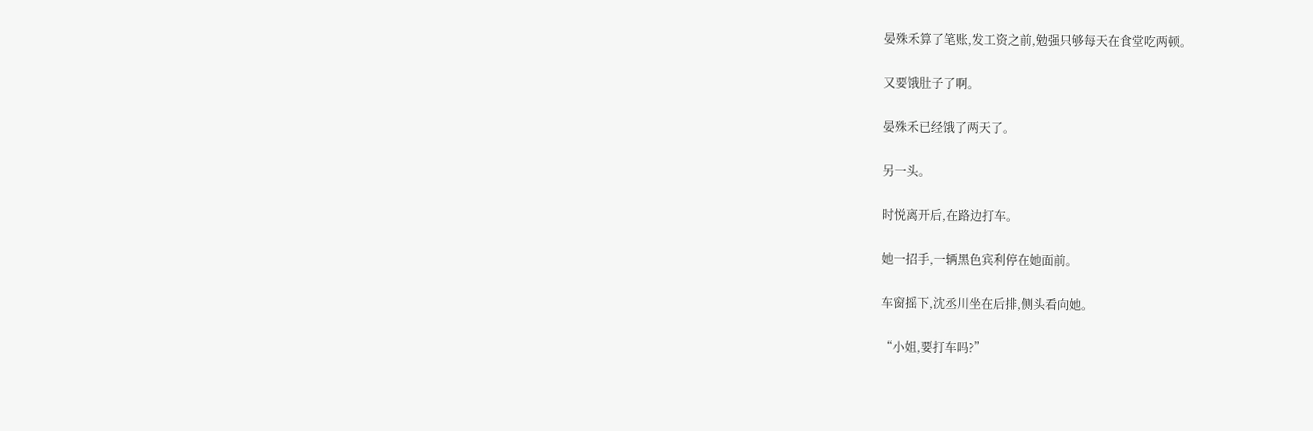晏殊禾算了笔账,发工资之前,勉强只够每天在食堂吃两顿。

又要饿肚子了啊。

晏殊禾已经饿了两天了。

另一头。

时悦离开后,在路边打车。

她一招手,一辆黑色宾利停在她面前。

车窗摇下,沈丞川坐在后排,侧头看向她。

“小姐,要打车吗?”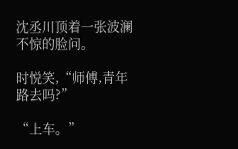沈丞川顶着一张波澜不惊的脸问。

时悦笑,“师傅,青年路去吗?”

“上车。”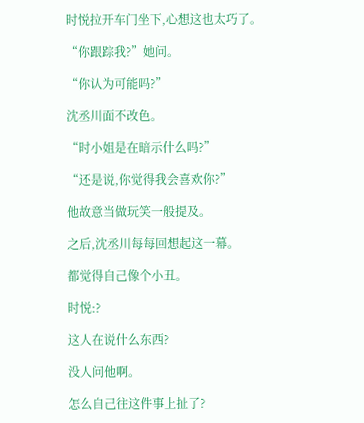时悦拉开车门坐下,心想这也太巧了。

“你跟踪我?”她问。

“你认为可能吗?”

沈丞川面不改色。

“时小姐是在暗示什么吗?”

“还是说,你觉得我会喜欢你?”

他故意当做玩笑一般提及。

之后,沈丞川每每回想起这一幕。

都觉得自己像个小丑。

时悦:?

这人在说什么东西?

没人问他啊。

怎么自己往这件事上扯了?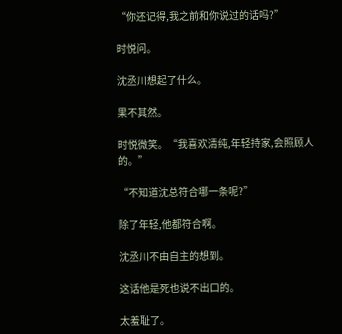“你还记得,我之前和你说过的话吗?”

时悦问。

沈丞川想起了什么。

果不其然。

时悦微笑。“我喜欢清纯,年轻持家,会照顾人的。”

“不知道沈总符合哪一条呢?”

除了年轻,他都符合啊。

沈丞川不由自主的想到。

这话他是死也说不出口的。

太羞耻了。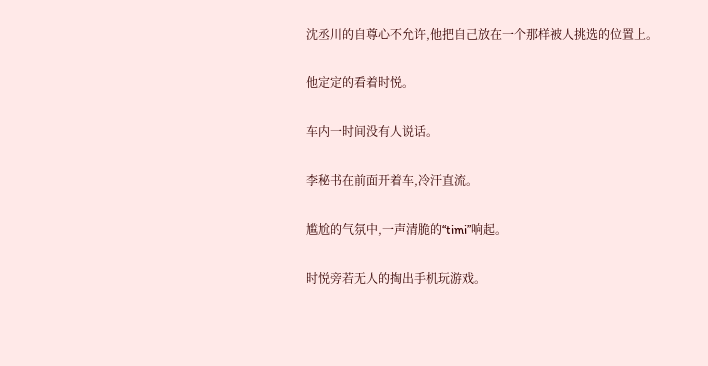沈丞川的自尊心不允许,他把自己放在一个那样被人挑选的位置上。

他定定的看着时悦。

车内一时间没有人说话。

李秘书在前面开着车,冷汗直流。

尴尬的气氛中,一声清脆的“timi”响起。

时悦旁若无人的掏出手机玩游戏。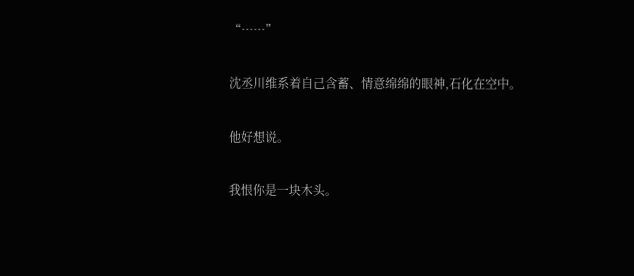“……”

沈丞川维系着自己含蓄、情意绵绵的眼神,石化在空中。

他好想说。

我恨你是一块木头。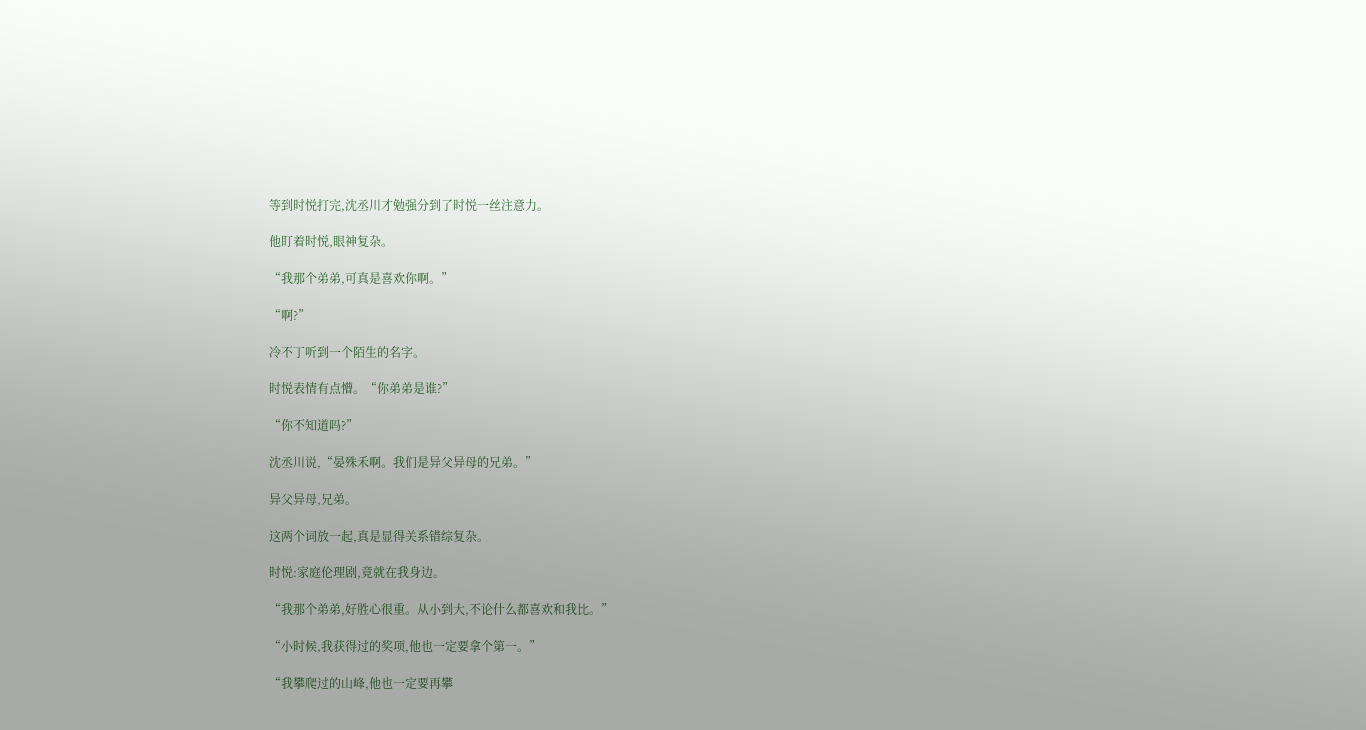等到时悦打完,沈丞川才勉强分到了时悦一丝注意力。

他盯着时悦,眼神复杂。

“我那个弟弟,可真是喜欢你啊。”

“啊?”

冷不丁听到一个陌生的名字。

时悦表情有点懵。“你弟弟是谁?”

“你不知道吗?”

沈丞川说,“晏殊禾啊。我们是异父异母的兄弟。”

异父异母,兄弟。

这两个词放一起,真是显得关系错综复杂。

时悦:家庭伦理剧,竟就在我身边。

“我那个弟弟,好胜心很重。从小到大,不论什么都喜欢和我比。”

“小时候,我获得过的奖项,他也一定要拿个第一。”

“我攀爬过的山峰,他也一定要再攀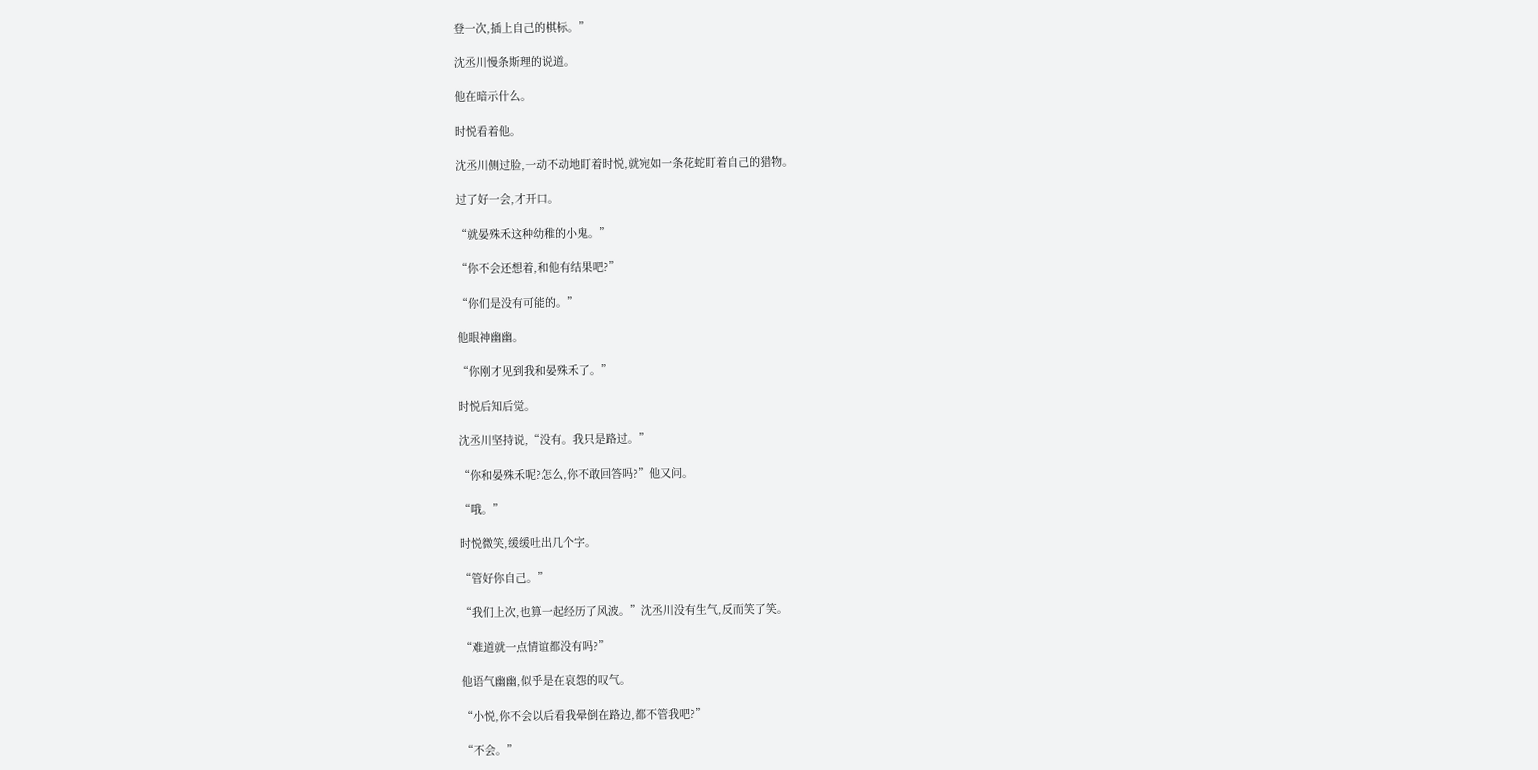登一次,插上自己的棋标。”

沈丞川慢条斯理的说道。

他在暗示什么。

时悦看着他。

沈丞川侧过脸,一动不动地盯着时悦,就宛如一条花蛇盯着自己的猎物。

过了好一会,才开口。

“就晏殊禾这种幼稚的小鬼。”

“你不会还想着,和他有结果吧?”

“你们是没有可能的。”

他眼神幽幽。

“你刚才见到我和晏殊禾了。”

时悦后知后觉。

沈丞川坚持说,“没有。我只是路过。”

“你和晏殊禾呢?怎么,你不敢回答吗?”他又问。

“哦。”

时悦微笑,缓缓吐出几个字。

“管好你自己。”

“我们上次,也算一起经历了风波。”沈丞川没有生气,反而笑了笑。

“难道就一点情谊都没有吗?”

他语气幽幽,似乎是在哀怨的叹气。

“小悦,你不会以后看我晕倒在路边,都不管我吧?”

“不会。”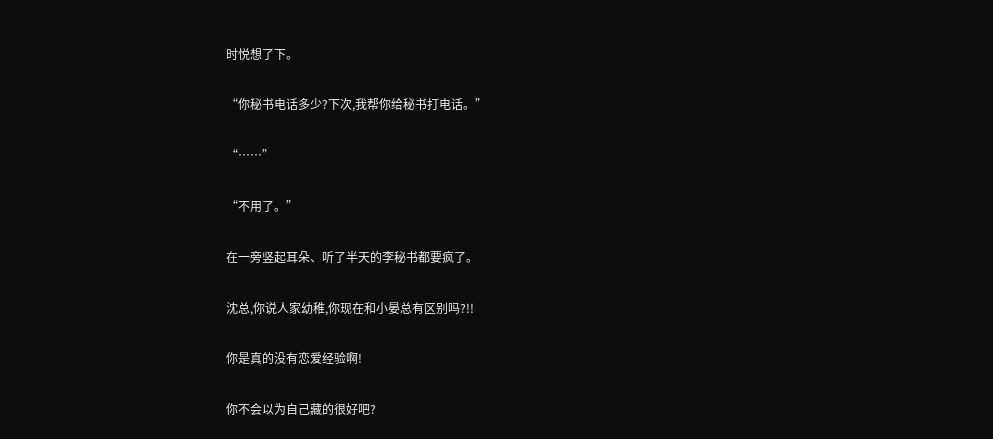时悦想了下。

“你秘书电话多少?下次,我帮你给秘书打电话。”

“……”

“不用了。”

在一旁竖起耳朵、听了半天的李秘书都要疯了。

沈总,你说人家幼稚,你现在和小晏总有区别吗?!!

你是真的没有恋爱经验啊!

你不会以为自己藏的很好吧?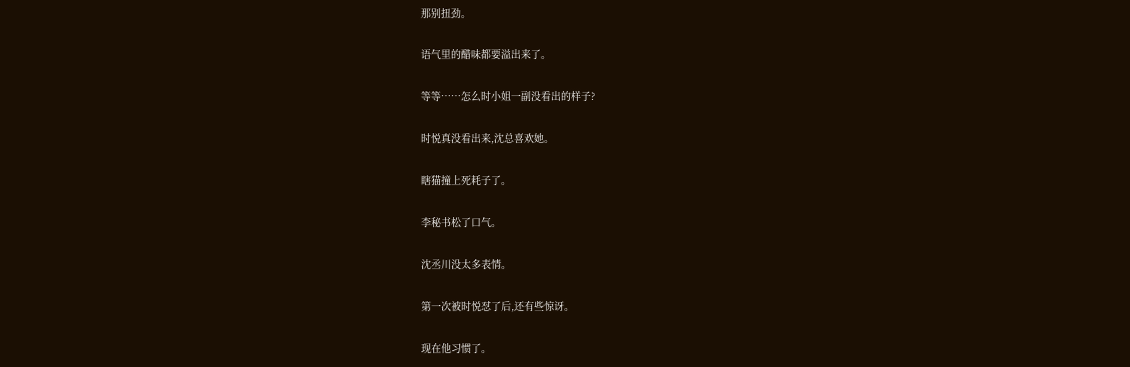那别扭劲。

语气里的醋味都要溢出来了。

等等……怎么时小姐一副没看出的样子?

时悦真没看出来,沈总喜欢她。

瞎猫撞上死耗子了。

李秘书松了口气。

沈丞川没太多表情。

第一次被时悦怼了后,还有些惊讶。

现在他习惯了。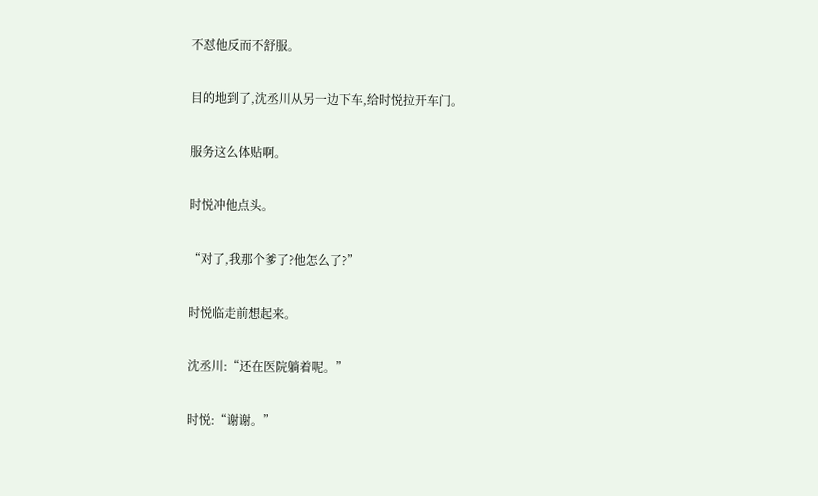不怼他反而不舒服。

目的地到了,沈丞川从另一边下车,给时悦拉开车门。

服务这么体贴啊。

时悦冲他点头。

“对了,我那个爹了?他怎么了?”

时悦临走前想起来。

沈丞川:“还在医院躺着呢。”

时悦:“谢谢。”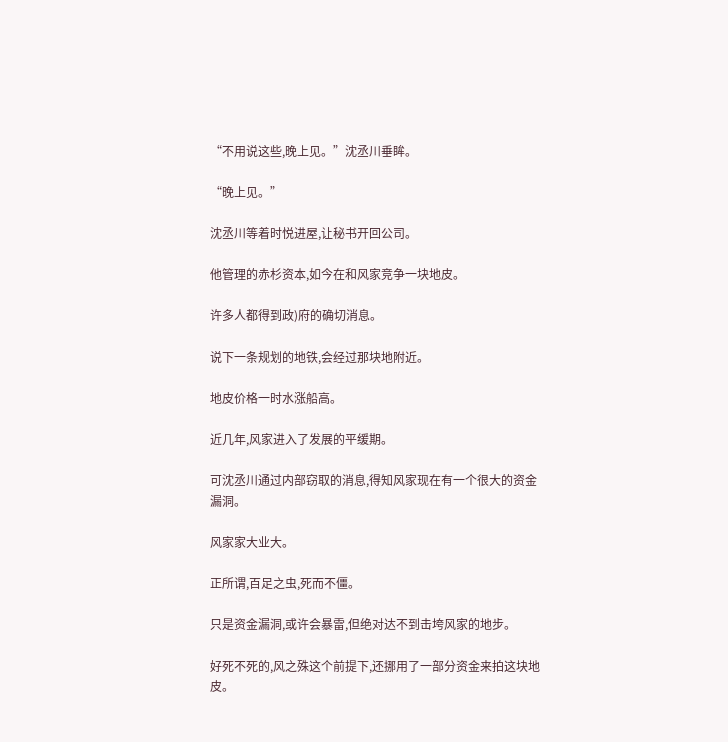“不用说这些,晚上见。”沈丞川垂眸。

“晚上见。”

沈丞川等着时悦进屋,让秘书开回公司。

他管理的赤杉资本,如今在和风家竞争一块地皮。

许多人都得到政)府的确切消息。

说下一条规划的地铁,会经过那块地附近。

地皮价格一时水涨船高。

近几年,风家进入了发展的平缓期。

可沈丞川通过内部窃取的消息,得知风家现在有一个很大的资金漏洞。

风家家大业大。

正所谓,百足之虫,死而不僵。

只是资金漏洞,或许会暴雷,但绝对达不到击垮风家的地步。

好死不死的,风之殊这个前提下,还挪用了一部分资金来拍这块地皮。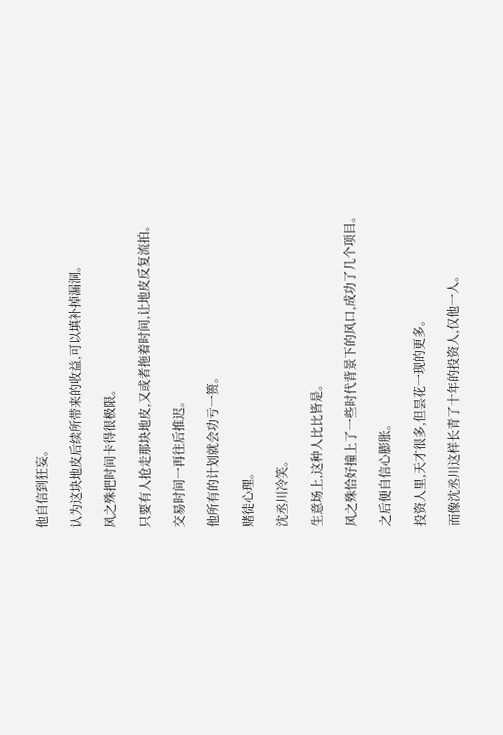他自信到狂妄。

认为这块地皮后续所带来的收益,可以填补掉漏洞。

风之殊把时间卡得很极限。

只要有人抢走那块地皮,又或者拖着时间,让地皮反复流拍。

交易时间一再往后推迟。

他所有的计划就会功亏一篑。

赌徒心理。

沈丞川冷笑。

生意场上,这种人比比皆是。

风之殊恰好撞上了一些时代背景下的风口,成功了几个项目。

之后便自信心膨胀。

投资人里,天才很多,但昙花一现的更多。

而像沈丞川这样长青了十年的投资人,仅他一人。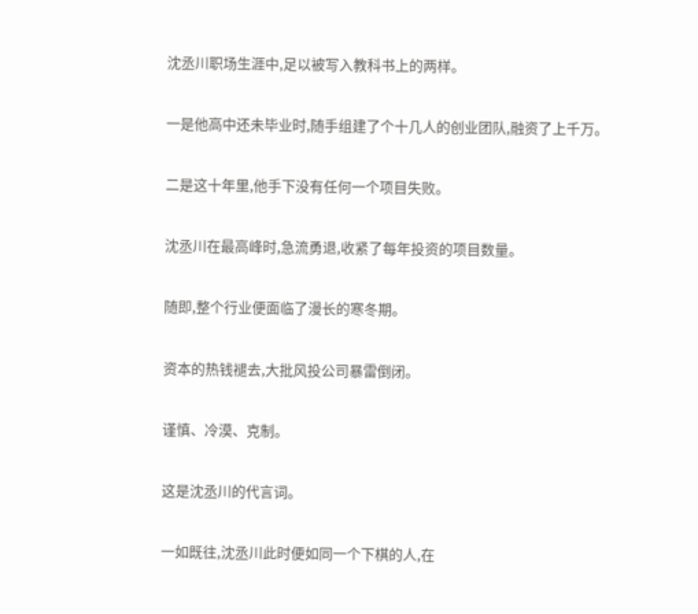沈丞川职场生涯中,足以被写入教科书上的两样。

一是他高中还未毕业时,随手组建了个十几人的创业团队,融资了上千万。

二是这十年里,他手下没有任何一个项目失败。

沈丞川在最高峰时,急流勇退,收紧了每年投资的项目数量。

随即,整个行业便面临了漫长的寒冬期。

资本的热钱褪去,大批风投公司暴雷倒闭。

谨慎、冷漠、克制。

这是沈丞川的代言词。

一如既往,沈丞川此时便如同一个下棋的人,在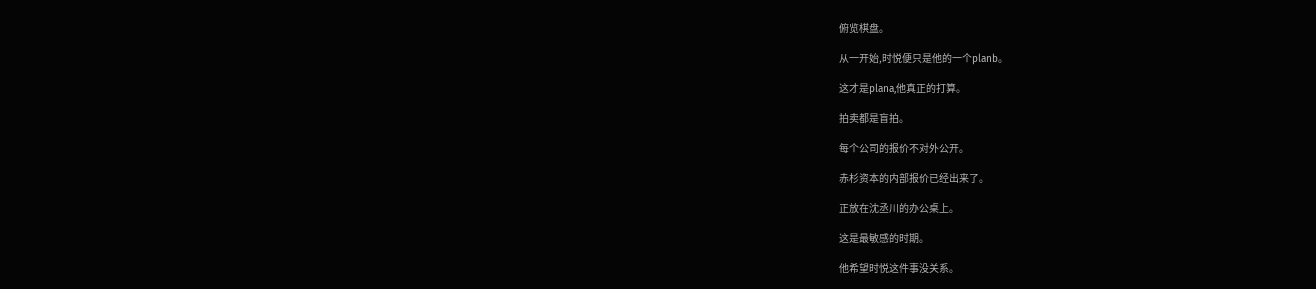俯览棋盘。

从一开始,时悦便只是他的一个planb。

这才是plana,他真正的打算。

拍卖都是盲拍。

每个公司的报价不对外公开。

赤杉资本的内部报价已经出来了。

正放在沈丞川的办公桌上。

这是最敏感的时期。

他希望时悦这件事没关系。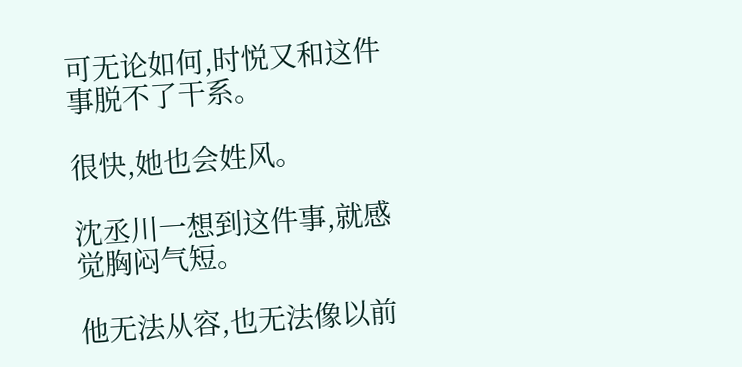可无论如何,时悦又和这件事脱不了干系。

很快,她也会姓风。

沈丞川一想到这件事,就感觉胸闷气短。

他无法从容,也无法像以前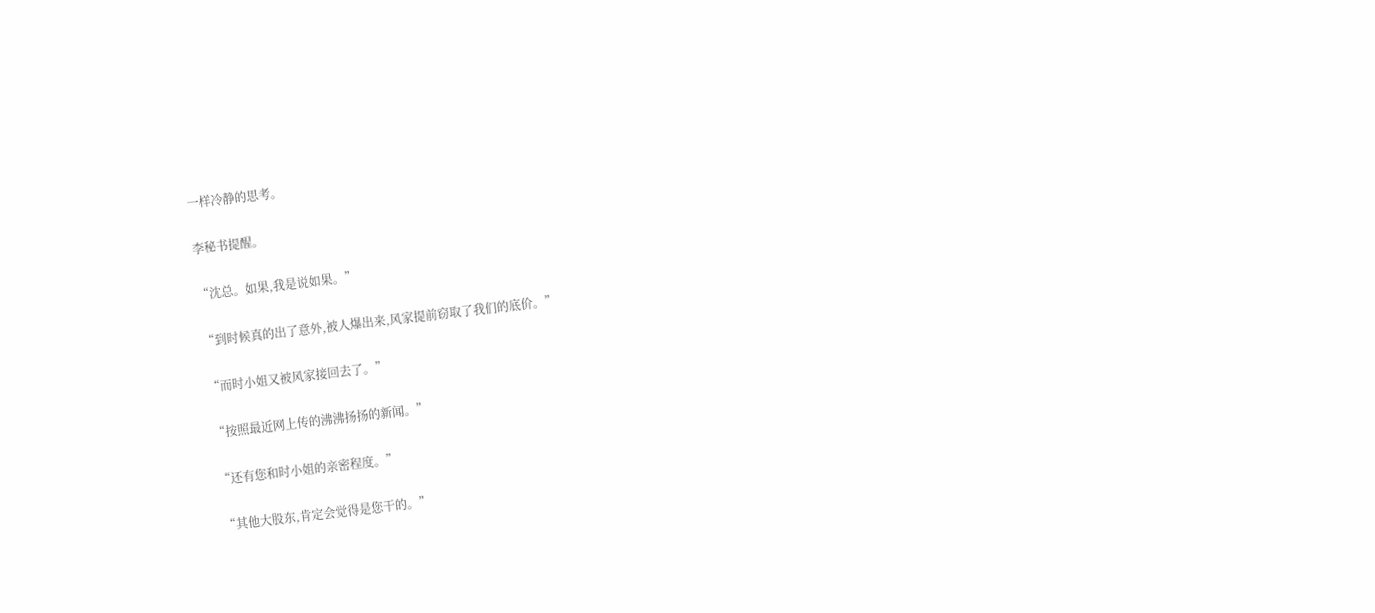一样冷静的思考。

李秘书提醒。

“沈总。如果,我是说如果。”

“到时候真的出了意外,被人爆出来,风家提前窃取了我们的底价。”

“而时小姐又被风家接回去了。”

“按照最近网上传的沸沸扬扬的新闻。”

“还有您和时小姐的亲密程度。”

“其他大股东,肯定会觉得是您干的。”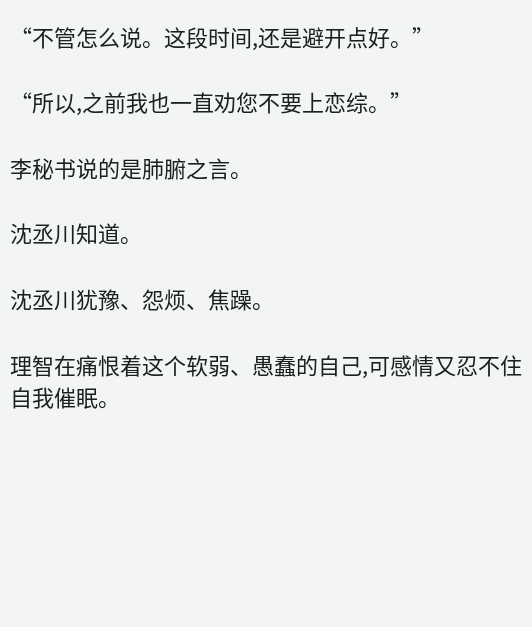“不管怎么说。这段时间,还是避开点好。”

“所以,之前我也一直劝您不要上恋综。”

李秘书说的是肺腑之言。

沈丞川知道。

沈丞川犹豫、怨烦、焦躁。

理智在痛恨着这个软弱、愚蠢的自己,可感情又忍不住自我催眠。